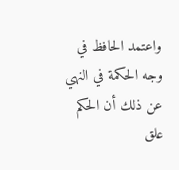واعتمد الحافظ في وجه الحكمة في النهي عن ذلك أن الحكم علق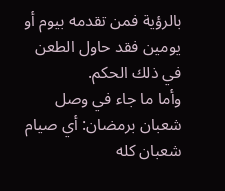بالرؤية فمن تقدمه بيوم أو يومين فقد حاول الطعن في ذلك الحكم.
وأما ما جاء في وصل شعبان برمضان: أي صيام شعبان كله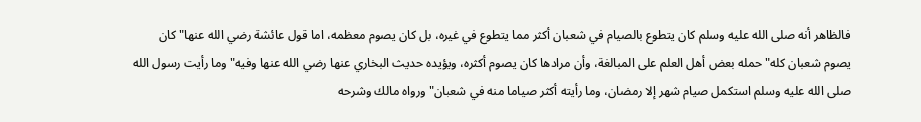فالظاهر أنه صلى الله عليه وسلم كان يتطوع بالصيام في شعبان أكثر مما يتطوع في غيره، بل كان يصوم معظمه، اما قول عائشة رضي الله عنها"كان يصوم شعبان كله"حمله بعض أهل العلم على المبالغة، وأن مرادها كان يصوم أكثره، ويؤيده حديث البخاري عنها رضي الله عنها وفيه"وما رأيت رسول الله صلى الله عليه وسلم استكمل صيام شهر إلا رمضان، وما رأيته أكثر صياما منه في شعبان"ورواه مالك وشرحه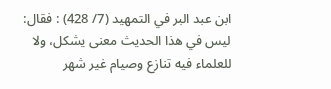ابن عبد البر في التمهيد (7/ 428) : فقال: ليس في هذا الحديث معنى يشكل، ولا للعلماء فيه تنازع وصيام غير شهر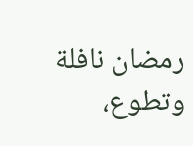رمضان نافلة وتطوع،